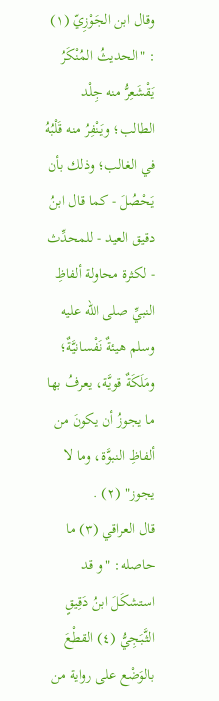وقال ابن الجَوْزِيّ (١) : "الحديثُ المُنْكَرُ يَقْشَعِرُّ منه جِلْد الطالب؛ ويَنْفِرُ منه قَلْبُهُ في الغالب؛ وذلك بأن يَحْصُلَ - كما قال ابنُ دقيق العيد - للمحدِّث - لكثرة محاولة ألفاظِ النبيِّ صلى الله عليه وسلم هيئةٌ نَفْسانيَّةٌ؛ ومَلَكَةٌ قويَّة، يعرفُ بها ما يجوزُ أن يكونَ من ألفاظِ النبوَّة، وما لا يجوز" (٢) .
قال العراقي (٣) ما حاصله: "و قد استشكَلَ ابنُ دَقِيقٍ الثَّبَجِيُّ (٤) القطْعَ بالوَضْع على رواية من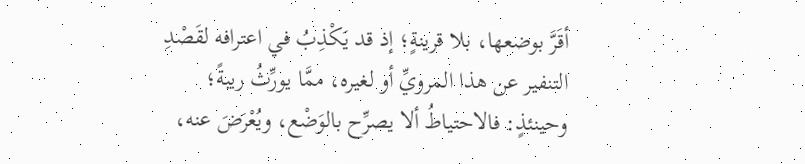أقَرَّ بوضعها، بلا قرينةٍ؛ إذ قد يَكْذِبُ في اعترافه لقَصْدِ التنفير عن هذا المرويِّ أو لغيره، ممَّا يورِّثُ ريبةً؛ وحينئذٍ: فالاحتياطُ ألا يصرِّح بالوَضْع، ويُعْرَضَ عنه،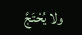ولا يُحْتَجَّ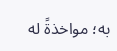به؛ مواخذةً له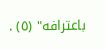باعترافه" (٥) .